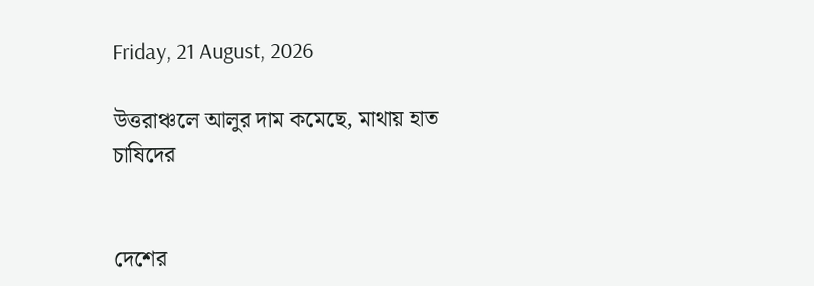Friday, 21 August, 2026

উত্তরাঞ্চলে আলুর দাম কমেছে, মাথায় হাত চাষিদের


দেশের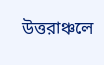উত্তরাঞ্চলে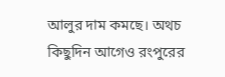আলুর দাম কমছে। অথচ কিছুদিন আগেও রংপুরের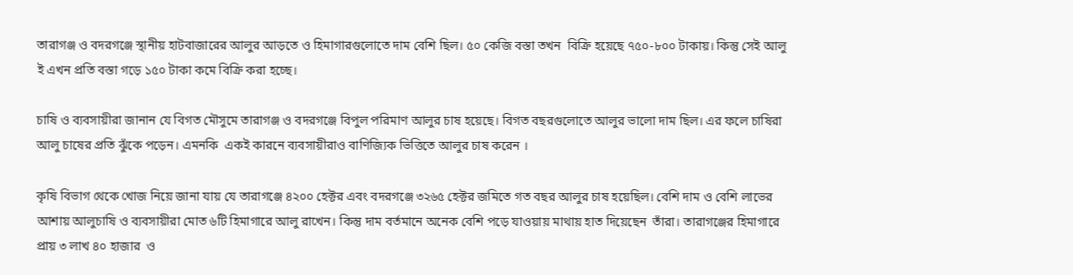তারাগঞ্জ ও বদরগঞ্জে স্থানীয় হাটবাজারের আলুর আড়তে ও হিমাগারগুলোতে দাম বেশি ছিল। ৫০ কেজি বস্তা তখন  বিক্রি হয়েছে ৭৫০-৮০০ টাকায়। কিন্তু সেই আলু ই এখন প্রতি বস্তা গড়ে ১৫০ টাকা কমে বিক্রি করা হচ্ছে।

চাষি ও ব্যবসায়ীরা জানান যে বিগত মৌসুমে তারাগঞ্জ ও বদরগঞ্জে বিপুল পরিমাণ আলুর চাষ হয়েছে। বিগত বছরগুলোতে আলুর ভালো দাম ছিল। এর ফলে চাষিরা আলু চাষের প্রতি ঝুঁকে পড়েন। এমনকি  একই কারনে ব্যবসায়ীরাও বাণিজ্যিক ভিত্তিতে আলুর চাষ করেন ।

কৃষি বিভাগ থেকে খোজ নিয়ে জানা যায় যে তারাগঞ্জে ৪২০০ হেক্টর এবং বদরগঞ্জে ৩২৬৫ হেক্টর জমিতে গত বছর আলুর চাষ হয়েছিল। বেশি দাম ও বেশি লাভের আশায় আলুচাষি ও ব্যবসায়ীরা মোত ৬টি হিমাগারে আলু রাখেন। কিন্তু দাম বর্তমানে অনেক বেশি পড়ে যাওয়ায় মাথায় হাত দিয়েছেন  তাঁরা। তারাগঞ্জের হিমাগারে প্রায় ৩ লাখ ৪০ হাজার  ও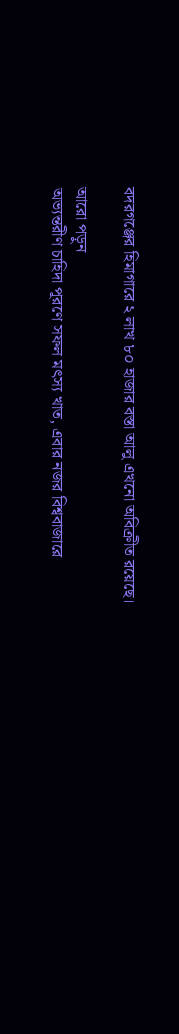বদরগঞ্জের হিমাগারে ২ লাখ ৮০ হাজার বস্তা আলু এখনো অবিক্রীত রয়েছে।

আরো পড়ুন
অভ্যন্তরীণ চাহিদা পূরণে সফল মৎস্য খাত, এবার নজর বিশ্ববাজারে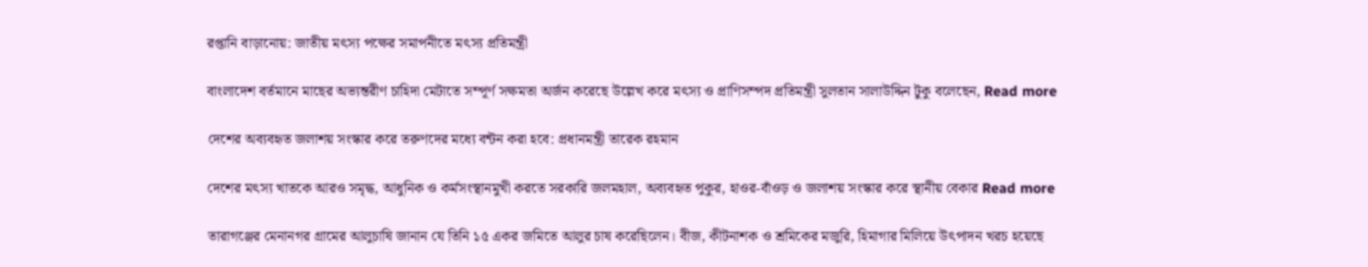রপ্তানি বাড়ানোয়: জাতীয় মৎস্য পক্ষের সমাপনীতে মৎস্য প্রতিমন্ত্রী

বাংলাদেশ বর্তমানে মাছের অভ্যন্তরীণ চাহিদা মেটাতে সম্পূর্ণ সক্ষমতা অর্জন করেছে উল্লেখ করে মৎস্য ও প্রাণিসম্পদ প্রতিমন্ত্রী সুলতান সালাউদ্দিন টুকু বলেছেন, Read more

দেশের অব্যবহৃত জলাশয় সংস্কার করে তরুণদের মধ্যে বন্টন করা হবে: প্রধানমন্ত্রী তারেক রহমান

দেশের মৎস্য খাতকে আরও সমৃদ্ধ, আধুনিক ও কর্মসংস্থানমুখী করতে সরকারি জলমহাল, অব্যবহৃত পুকুর, হাওর-বাঁওড় ও জলাশয় সংস্কার করে স্থানীয় বেকার Read more

তারাগঞ্জের মেনানগর গ্রামের আলুচাষি জানান যে তিনি ১৫ একর জমিতে আলুর চাষ করেছিলেন। বীজ, কীটনাশক ও শ্রমিকের মজুরি, হিমাগার মিলিয়ে উৎপাদন খরচ হয়েছে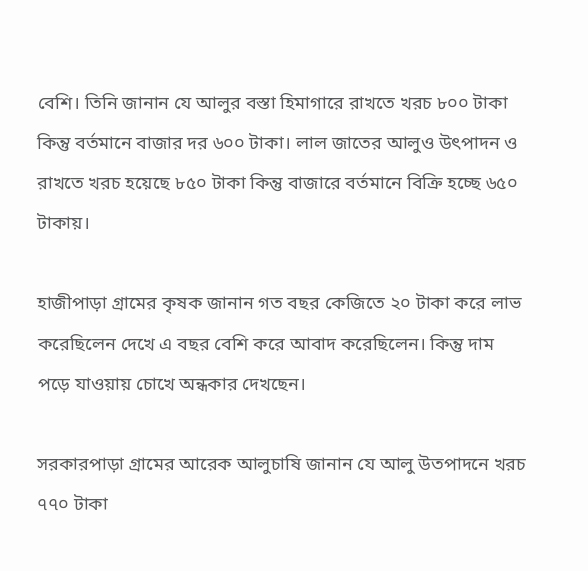বেশি। তিনি জানান যে আলুর বস্তা হিমাগারে রাখতে খরচ ৮০০ টাকা কিন্তু বর্তমানে বাজার দর ৬০০ টাকা। লাল জাতের আলুও উৎপাদন ও রাখতে খরচ হয়েছে ৮৫০ টাকা কিন্তু বাজারে বর্তমানে বিক্রি হচ্ছে ৬৫০ টাকায়।

হাজীপাড়া গ্রামের কৃষক জানান গত বছর কেজিতে ২০ টাকা করে লাভ করেছিলেন দেখে এ বছর বেশি করে আবাদ করেছিলেন। কিন্তু দাম পড়ে যাওয়ায় চোখে অন্ধকার দেখছেন।

সরকারপাড়া গ্রামের আরেক আলুচাষি জানান যে আলু উতপাদনে খরচ ৭৭০ টাকা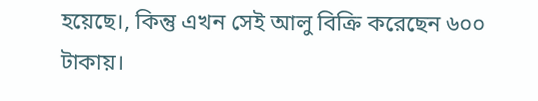হয়েছে।, কিন্তু এখন সেই আলু বিক্রি করেছেন ৬০০ টাকায়।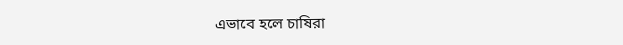এভাবে হলে চাষিরা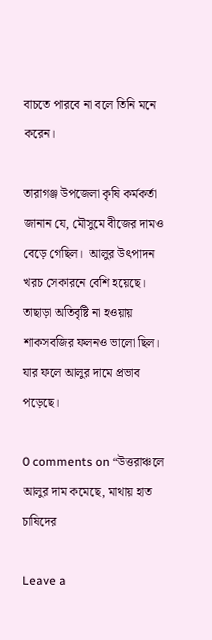বাচতে পারবে না বলে তিনি মনে করেন।

তারাগঞ্জ উপজেলা কৃষি কর্মকর্তা জানান যে, মৌসুমে বীজের দামও বেড়ে গেছিল।  আলুর উৎপাদন খরচ সেকারনে বেশি হয়েছে। তাছাড়া অতিবৃষ্টি না হওয়ায় শাকসবজির ফলনও ভালো ছিল। যার ফলে আলুর দামে প্রভাব পড়েছে।

0 comments on “উত্তরাঞ্চলে আলুর দাম কমেছে, মাথায় হাত চাষিদের

Leave a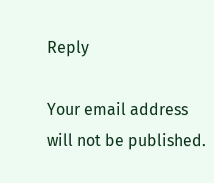Reply

Your email address will not be published.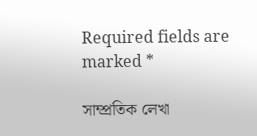Required fields are marked *

সাম্প্রতিক লেখা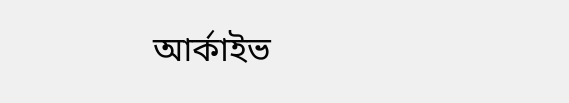আর্কাইভ